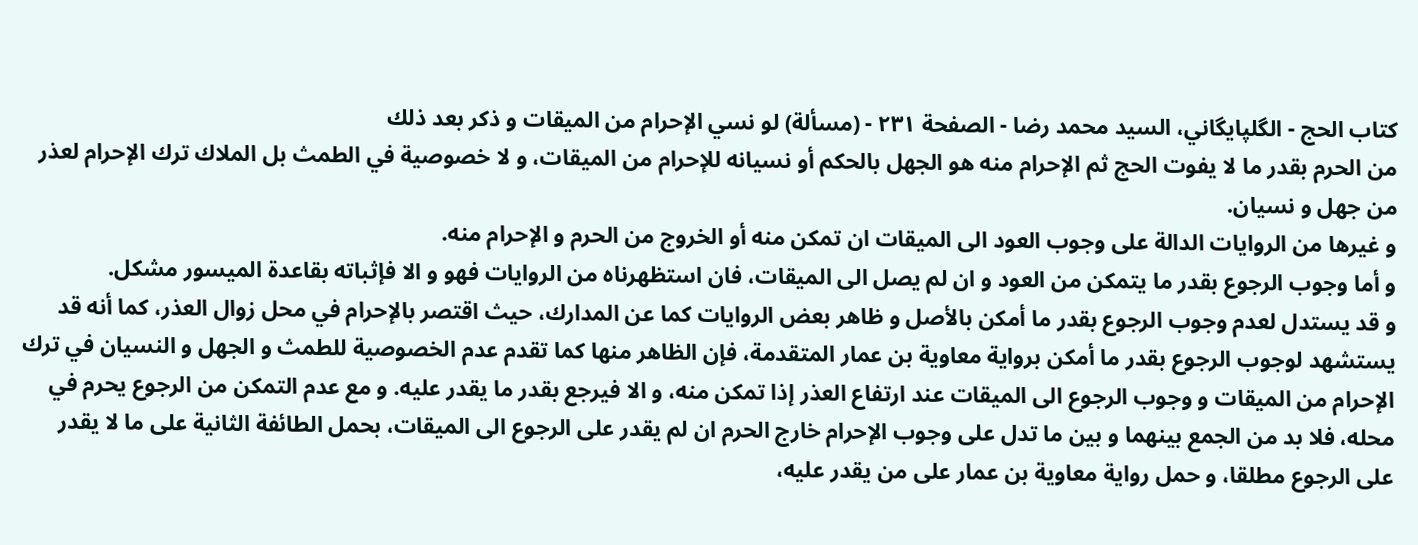كتاب الحج - الگلپايگاني، السيد محمد رضا - الصفحة ٢٣١ - (مسألة) لو نسي الإحرام من الميقات و ذكر بعد ذلك
من الحرم بقدر ما لا يفوت الحج ثم الإحرام منه هو الجهل بالحكم أو نسيانه للإحرام من الميقات، و لا خصوصية في الطمث بل الملاك ترك الإحرام لعذر من جهل و نسيان.
و غيرها من الروايات الدالة على وجوب العود الى الميقات ان تمكن منه أو الخروج من الحرم و الإحرام منه.
و أما وجوب الرجوع بقدر ما يتمكن من العود و ان لم يصل الى الميقات، فان استظهرناه من الروايات فهو و الا فإثباته بقاعدة الميسور مشكل.
و قد يستدل لعدم وجوب الرجوع بقدر ما أمكن بالأصل و ظاهر بعض الروايات كما عن المدارك، حيث اقتصر بالإحرام في محل زوال العذر، كما أنه قد يستشهد لوجوب الرجوع بقدر ما أمكن برواية معاوية بن عمار المتقدمة، فإن الظاهر منها كما تقدم عدم الخصوصية للطمث و الجهل و النسيان في ترك الإحرام من الميقات و وجوب الرجوع الى الميقات عند ارتفاع العذر إذا تمكن منه، و الا فيرجع بقدر ما يقدر عليه. و مع عدم التمكن من الرجوع يحرم في محله، فلا بد من الجمع بينهما و بين ما تدل على وجوب الإحرام خارج الحرم ان لم يقدر على الرجوع الى الميقات، بحمل الطائفة الثانية على ما لا يقدر على الرجوع مطلقا، و حمل رواية معاوية بن عمار على من يقدر عليه،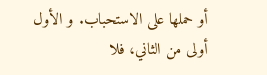أو حملها على الاستحباب. و الأول أولى من الثاني، فلا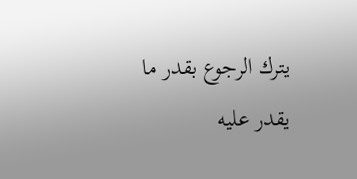يترك الرجوع بقدر ما يقدر عليه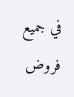في جميع فروض